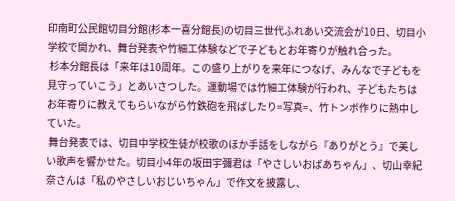印南町公民館切目分館(杉本一喜分館長)の切目三世代ふれあい交流会が10日、切目小学校で開かれ、舞台発表や竹細工体験などで子どもとお年寄りが触れ合った。
 杉本分館長は「来年は10周年。この盛り上がりを来年につなげ、みんなで子どもを見守っていこう」とあいさつした。運動場では竹細工体験が行われ、子どもたちはお年寄りに教えてもらいながら竹鉄砲を飛ばしたり=写真=、竹トンボ作りに熱中していた。
 舞台発表では、切目中学校生徒が校歌のほか手話をしながら『ありがとう』で美しい歌声を響かせた。切目小4年の坂田宇彌君は「やさしいおばあちゃん」、切山幸紀奈さんは「私のやさしいおじいちゃん」で作文を披露し、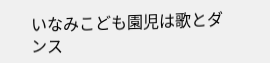いなみこども園児は歌とダンス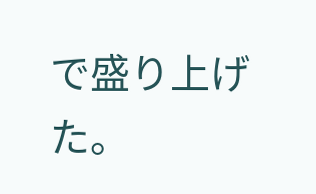で盛り上げた。